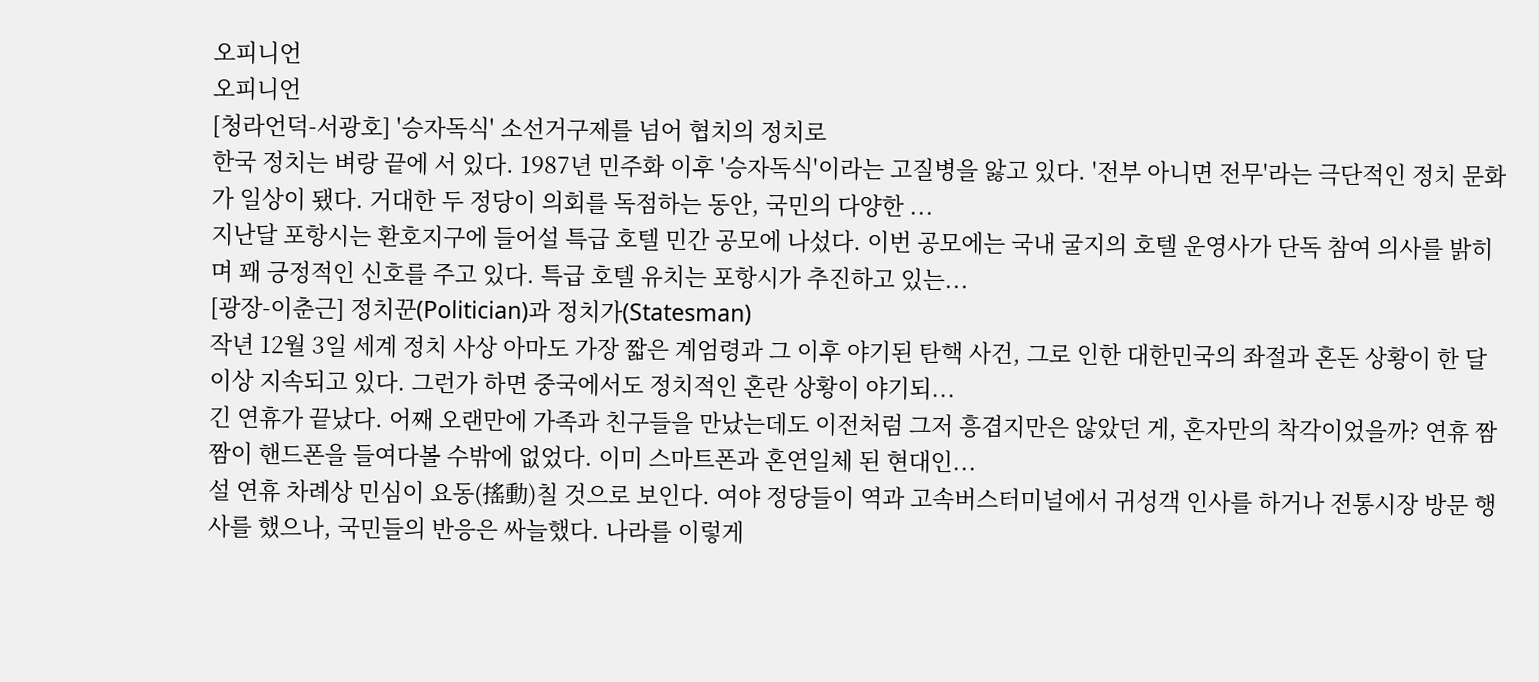오피니언
오피니언
[청라언덕-서광호] '승자독식' 소선거구제를 넘어 협치의 정치로
한국 정치는 벼랑 끝에 서 있다. 1987년 민주화 이후 '승자독식'이라는 고질병을 앓고 있다. '전부 아니면 전무'라는 극단적인 정치 문화가 일상이 됐다. 거대한 두 정당이 의회를 독점하는 동안, 국민의 다양한 ...
지난달 포항시는 환호지구에 들어설 특급 호텔 민간 공모에 나섰다. 이번 공모에는 국내 굴지의 호텔 운영사가 단독 참여 의사를 밝히며 꽤 긍정적인 신호를 주고 있다. 특급 호텔 유치는 포항시가 추진하고 있는...
[광장-이춘근] 정치꾼(Politician)과 정치가(Statesman)
작년 12월 3일 세계 정치 사상 아마도 가장 짧은 계엄령과 그 이후 야기된 탄핵 사건, 그로 인한 대한민국의 좌절과 혼돈 상황이 한 달 이상 지속되고 있다. 그런가 하면 중국에서도 정치적인 혼란 상황이 야기되...
긴 연휴가 끝났다. 어째 오랜만에 가족과 친구들을 만났는데도 이전처럼 그저 흥겹지만은 않았던 게, 혼자만의 착각이었을까? 연휴 짬짬이 핸드폰을 들여다볼 수밖에 없었다. 이미 스마트폰과 혼연일체 된 현대인...
설 연휴 차례상 민심이 요동(搖動)칠 것으로 보인다. 여야 정당들이 역과 고속버스터미널에서 귀성객 인사를 하거나 전통시장 방문 행사를 했으나, 국민들의 반응은 싸늘했다. 나라를 이렇게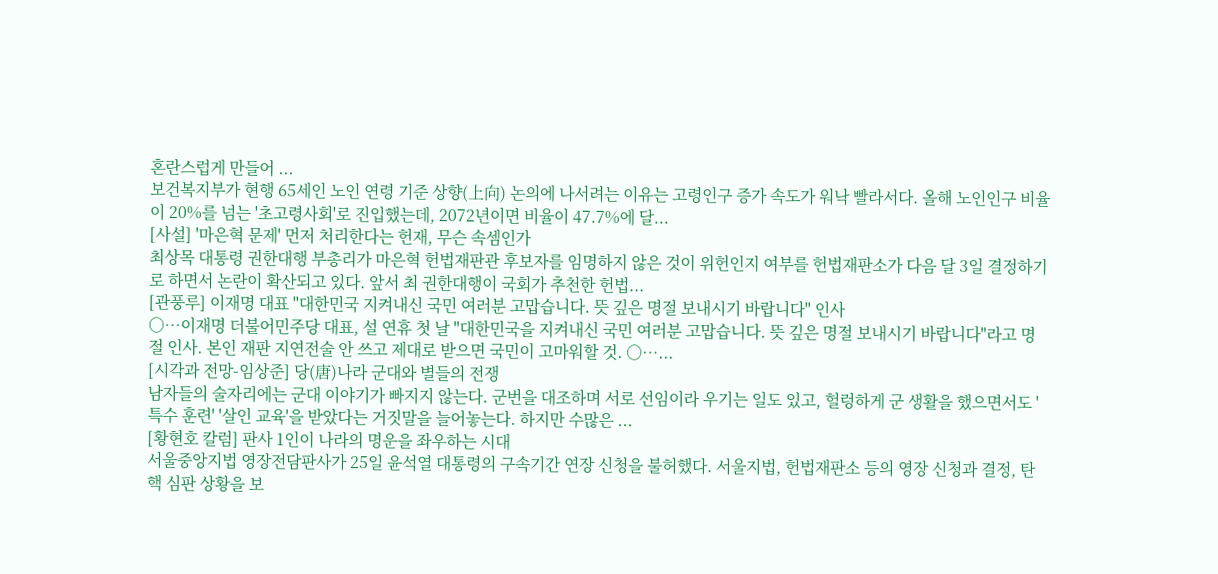혼란스럽게 만들어 ...
보건복지부가 현행 65세인 노인 연령 기준 상향(上向) 논의에 나서려는 이유는 고령인구 증가 속도가 워낙 빨라서다. 올해 노인인구 비율이 20%를 넘는 '초고령사회'로 진입했는데, 2072년이면 비율이 47.7%에 달...
[사설] '마은혁 문제' 먼저 처리한다는 헌재, 무슨 속셈인가
최상목 대통령 권한대행 부총리가 마은혁 헌법재판관 후보자를 임명하지 않은 것이 위헌인지 여부를 헌법재판소가 다음 달 3일 결정하기로 하면서 논란이 확산되고 있다. 앞서 최 권한대행이 국회가 추천한 헌법...
[관풍루] 이재명 대표 "대한민국 지켜내신 국민 여러분 고맙습니다. 뜻 깊은 명절 보내시기 바랍니다" 인사
○…이재명 더불어민주당 대표, 설 연휴 첫 날 "대한민국을 지켜내신 국민 여러분 고맙습니다. 뜻 깊은 명절 보내시기 바랍니다"라고 명절 인사. 본인 재판 지연전술 안 쓰고 제대로 받으면 국민이 고마워할 것. ○…...
[시각과 전망-임상준] 당(唐)나라 군대와 별들의 전쟁
남자들의 술자리에는 군대 이야기가 빠지지 않는다. 군번을 대조하며 서로 선임이라 우기는 일도 있고, 헐렁하게 군 생활을 했으면서도 '특수 훈련' '살인 교육'을 받았다는 거짓말을 늘어놓는다. 하지만 수많은 ...
[황현호 칼럼] 판사 1인이 나라의 명운을 좌우하는 시대
서울중앙지법 영장전담판사가 25일 윤석열 대통령의 구속기간 연장 신청을 불허했다. 서울지법, 헌법재판소 등의 영장 신청과 결정, 탄핵 심판 상황을 보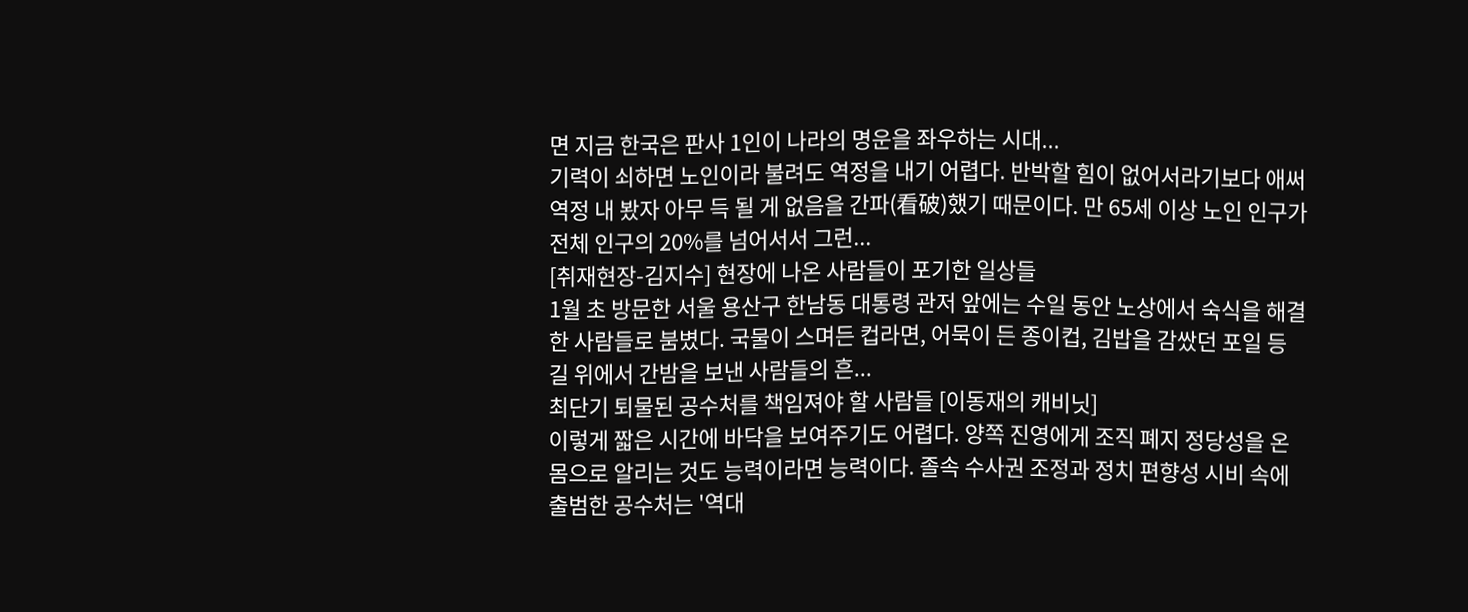면 지금 한국은 판사 1인이 나라의 명운을 좌우하는 시대...
기력이 쇠하면 노인이라 불려도 역정을 내기 어렵다. 반박할 힘이 없어서라기보다 애써 역정 내 봤자 아무 득 될 게 없음을 간파(看破)했기 때문이다. 만 65세 이상 노인 인구가 전체 인구의 20%를 넘어서서 그런...
[취재현장-김지수] 현장에 나온 사람들이 포기한 일상들
1월 초 방문한 서울 용산구 한남동 대통령 관저 앞에는 수일 동안 노상에서 숙식을 해결한 사람들로 붐볐다. 국물이 스며든 컵라면, 어묵이 든 종이컵, 김밥을 감쌌던 포일 등 길 위에서 간밤을 보낸 사람들의 흔...
최단기 퇴물된 공수처를 책임져야 할 사람들 [이동재의 캐비닛]
이렇게 짧은 시간에 바닥을 보여주기도 어렵다. 양쪽 진영에게 조직 폐지 정당성을 온몸으로 알리는 것도 능력이라면 능력이다. 졸속 수사권 조정과 정치 편향성 시비 속에 출범한 공수처는 '역대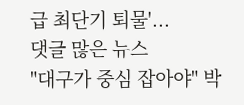급 최단기 퇴물'...
댓글 많은 뉴스
"대구가 중심 잡아야" 박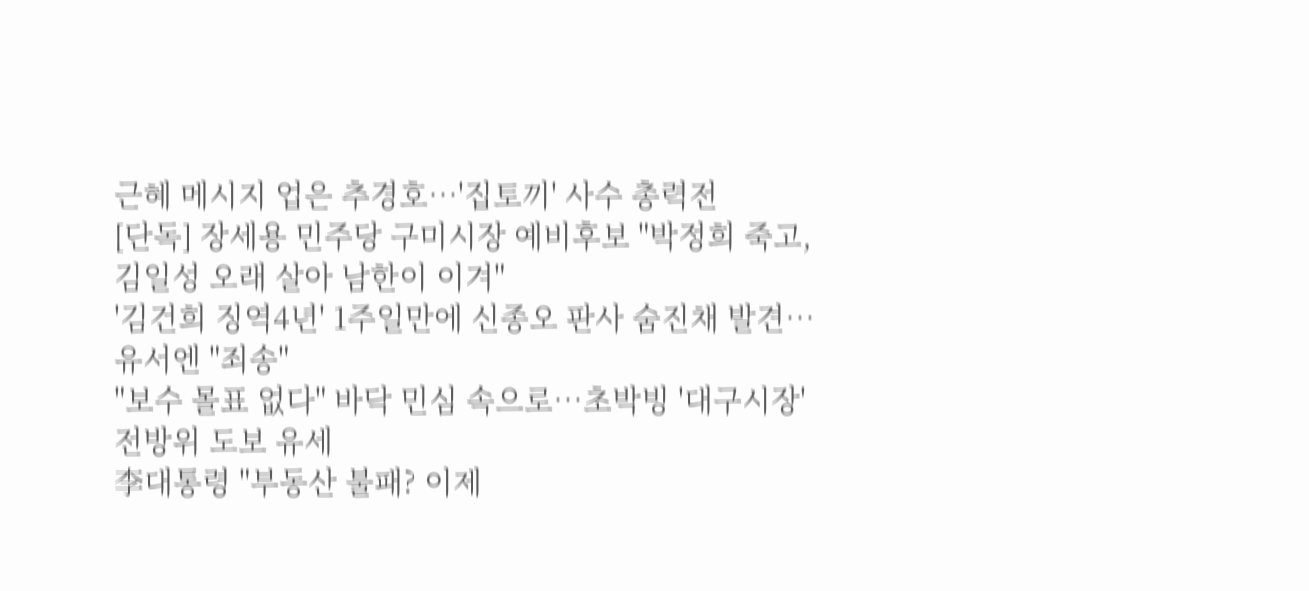근혜 메시지 업은 추경호…'집토끼' 사수 총력전
[단독] 장세용 민주당 구미시장 예비후보 "박정희 죽고, 김일성 오래 살아 남한이 이겨"
'김건희 징역4년' 1주일만에 신종오 판사 숨진채 발견…유서엔 "죄송"
"보수 몰표 없다" 바닥 민심 속으로…초박빙 '대구시장' 전방위 도보 유세
李대통령 "부동산 불패? 이제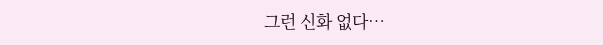그런 신화 없다…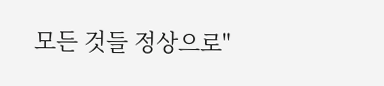모든 것들 정상으로"